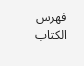فهرس الكتاب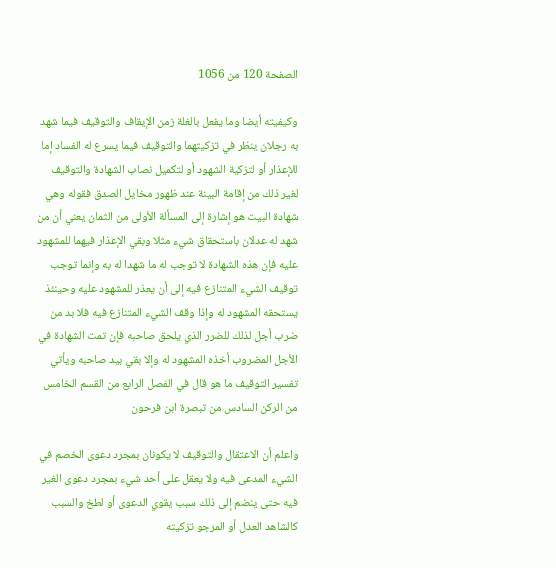الصفحة 120 من 1056

وكيفيته أيضا وما يفعل بالغلة زمن الإيقاف والتوقيف فيما شهد به رجلان ينظر في تزكيتهما والتوقيف فيما يسرع له الفساد إما للإعذار أو لتزكية الشهود أو لتكميل نصاب الشهادة والتوقيف لغير ذلك من إقامة البينة عند ظهور مخايل الصدق فقوله وهي شهادة البيت هو إشارة إلى المسألة الأولى من الثمان يعني أن من شهد له عدلان باستحقاق شيء مثلا وبقي الإعذار فيهما للمشهود عليه فإن هذه الشهادة لا توجب له ما شهدا له به وإنما توجب توقيف الشيء المتنازع فيه إلى أن يعذر للمشهود عليه وحينئذ يستحقه المشهود له وإذا وقف الشيء المتنازع فيه فلا بد من ضرب أجل لذلك للضرر الذي يلحق صاحبه فإن تمت الشهادة في الأجل المضروب أخذه المشهود له وإلا بقي بيد صاحبه ويأتي تفسير التوقيف ما هو قال في الفصل الرابع من القسم الخامس من الركن السادس من تبصرة ابن فرحون

واعلم أن الاعتقال والتوقيف لا يكونان بمجرد دعوى الخصم في الشيء المدعى فيه ولا يعقل على أحد شيء بمجرد دعوى الغير فيه حتى ينضم إلى ذلك سبب يقوي الدعوى أو لطخ والسبب كالشاهد العدل أو المرجو تزكيته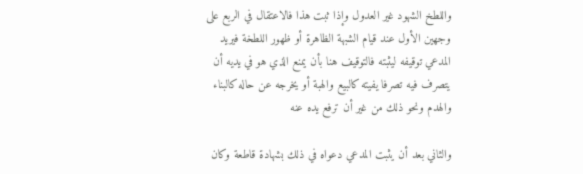واللطخ الشهود غير العدول وإذا ثبت هذا فالاعتقال في الربع على وجهين الأول عند قيام الشبهة الظاهرة أو ظهور اللطخة فيريد المدعي توقيفه ليثبته فالتوقيف هنا بأن يمنع الذي هو في يديه أن يتصرف فيه تصرفا يفيته كالبيع والهبة أو يخرجه عن حاله كالبناء والهدم ونحو ذلك من غير أن ترفع يده عنه

والثاني بعد أن يثبت المدعي دعواه في ذلك بشهادة قاطعة وكان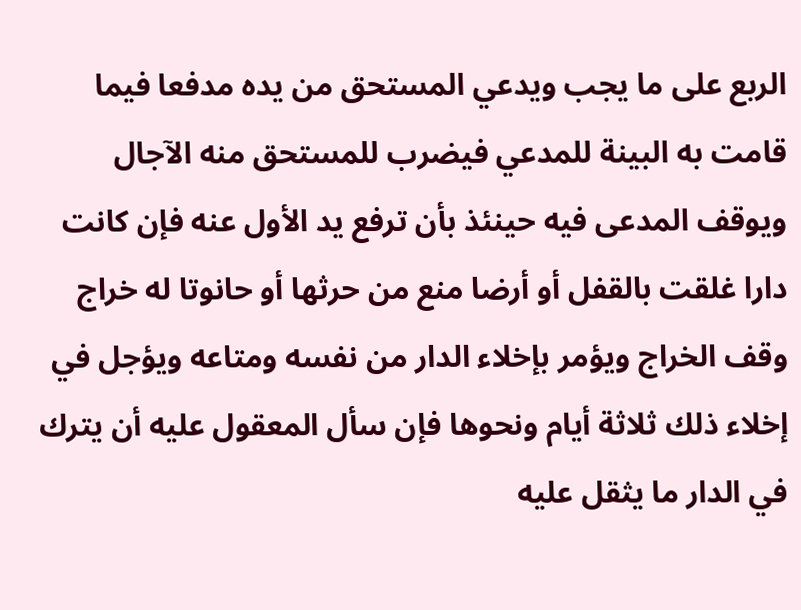الربع على ما يجب ويدعي المستحق من يده مدفعا فيما قامت به البينة للمدعي فيضرب للمستحق منه الآجال ويوقف المدعى فيه حينئذ بأن ترفع يد الأول عنه فإن كانت دارا غلقت بالقفل أو أرضا منع من حرثها أو حانوتا له خراج وقف الخراج ويؤمر بإخلاء الدار من نفسه ومتاعه ويؤجل في إخلاء ذلك ثلاثة أيام ونحوها فإن سأل المعقول عليه أن يترك في الدار ما يثقل عليه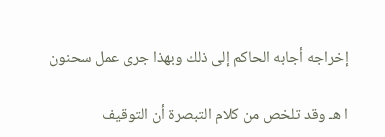إخراجه أجابه الحاكم إلى ذلك وبهذا جرى عمل سحنون

ا هـ وقد تلخص من كلام التبصرة أن التوقيف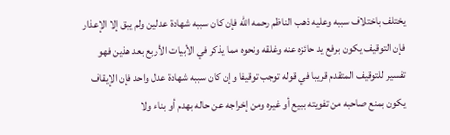يختلف باختلاف سببه وعليه ذهب الناظم رحمه الله فإن كان سببه شهادة عدلين ولم يبق إلا الإعذار فإن التوقيف يكون برفع يد حائزه عنه وغلقه ونحوه مما يذكر في الأبيات الأربع بعد هذين فهو تفسير للتوقيف المتقدم قريبا في قوله توجب توقيفا وإن كان سببه شهادة عدل واحد فإن الإيقاف يكون بمنع صاحبه من تفويته ببيع أو غيره ومن إخراجه عن حاله بهدم أو بناء ولا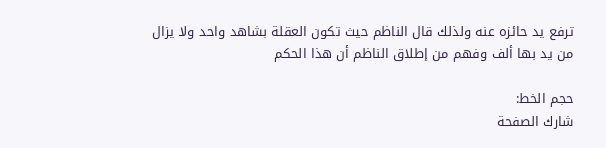ترفع يد حائزه عنه ولذلك قال الناظم حيث تكون العقلة بشاهد واحد ولا يزال من يد بها ألف وفهم من إطلاق الناظم أن هذا الحكم

حجم الخط:
شارك الصفحة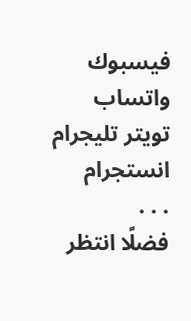فيسبوك واتساب تويتر تليجرام انستجرام
. . .
فضلًا انتظر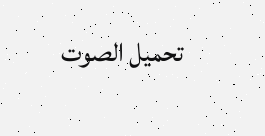تحميل الصوت